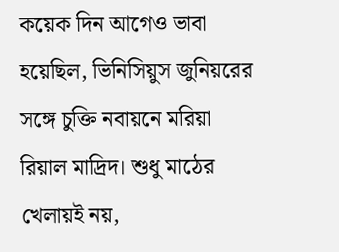কয়েক দিন আগেও ভাবা হয়েছিল, ভিনিসিয়ুস জুনিয়রের সঙ্গে চুক্তি নবায়নে মরিয়া রিয়াল মাদ্রিদ। শুধু মাঠের খেলায়ই নয়,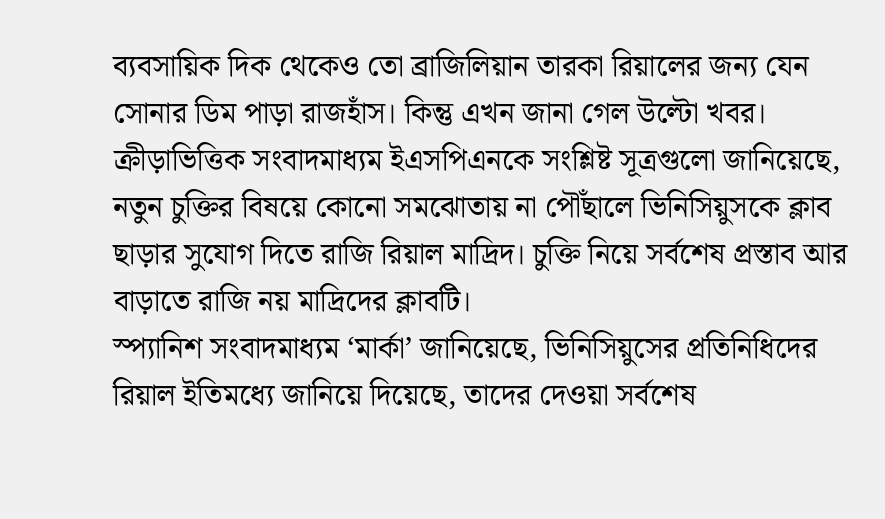ব্যবসায়িক দিক থেকেও তো ব্রাজিলিয়ান তারকা রিয়ালের জন্য যেন সোনার ডিম পাড়া রাজহাঁস। কিন্তু এখন জানা গেল উল্টো খবর।
ক্রীড়াভিত্তিক সংবাদমাধ্যম ইএসপিএনকে সংশ্লিষ্ট সূত্রগুলো জানিয়েছে, নতুন চুক্তির বিষয়ে কোনো সমঝোতায় না পৌঁছালে ভিনিসিয়ুসকে ক্লাব ছাড়ার সুযোগ দিতে রাজি রিয়াল মাদ্রিদ। চুক্তি নিয়ে সর্বশেষ প্রস্তাব আর বাড়াতে রাজি নয় মাদ্রিদের ক্লাবটি।
স্প্যানিশ সংবাদমাধ্যম ‘মার্কা’ জানিয়েছে, ভিনিসিয়ুসের প্রতিনিধিদের রিয়াল ইতিমধ্যে জানিয়ে দিয়েছে, তাদের দেওয়া সর্বশেষ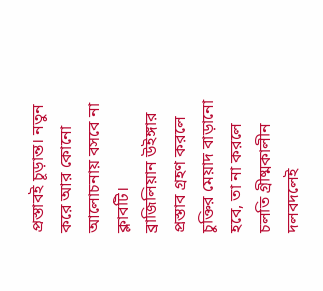প্রস্তাবই চূড়ান্ত। নতুন করে আর কোনো আলোচনায় বসবে না ক্লাবটি।
ব্রাজিলিয়ান উইঙ্গার প্রস্তাব গ্রহণ করলে চুক্তির মেয়াদ বাড়ানো হবে, তা না করলে চলতি গ্রীষ্মকালীন দলবদলেই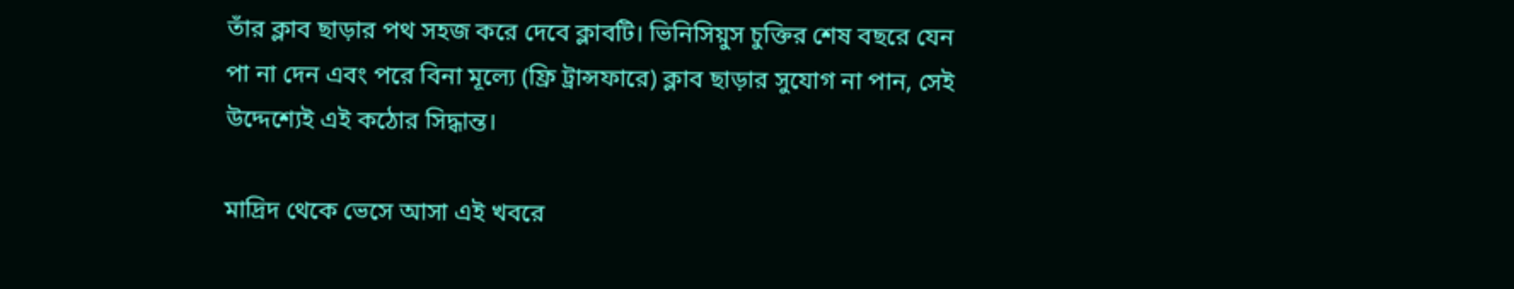তাঁর ক্লাব ছাড়ার পথ সহজ করে দেবে ক্লাবটি। ভিনিসিয়ুস চুক্তির শেষ বছরে যেন পা না দেন এবং পরে বিনা মূল্যে (ফ্রি ট্রান্সফারে) ক্লাব ছাড়ার সুযোগ না পান, সেই উদ্দেশ্যেই এই কঠোর সিদ্ধান্ত।

মাদ্রিদ থেকে ভেসে আসা এই খবরে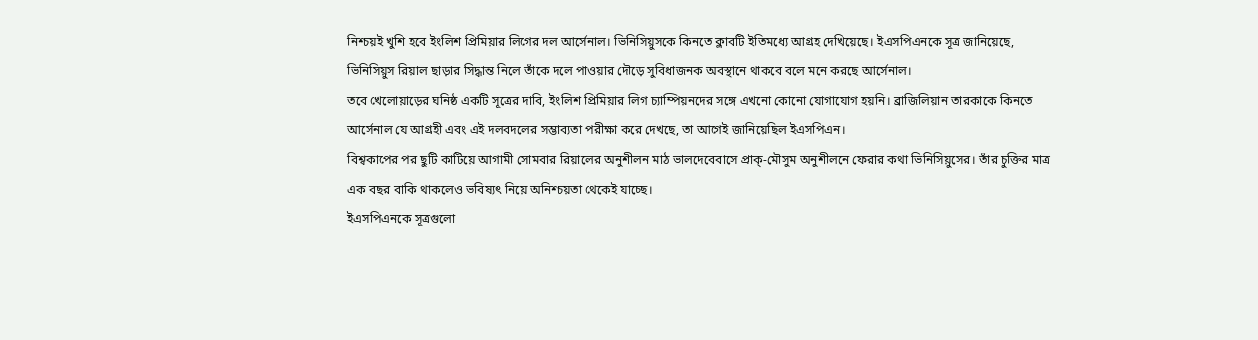নিশ্চয়ই খুশি হবে ইংলিশ প্রিমিয়ার লিগের দল আর্সেনাল। ভিনিসিয়ুসকে কিনতে ক্লাবটি ইতিমধ্যে আগ্রহ দেখিয়েছে। ইএসপিএনকে সূত্র জানিয়েছে, ভিনিসিয়ুস রিয়াল ছাড়ার সিদ্ধান্ত নিলে তাঁকে দলে পাওয়ার দৌড়ে সুবিধাজনক অবস্থানে থাকবে বলে মনে করছে আর্সেনাল।
তবে খেলোয়াড়ের ঘনিষ্ঠ একটি সূত্রের দাবি, ইংলিশ প্রিমিয়ার লিগ চ্যাম্পিয়নদের সঙ্গে এখনো কোনো যোগাযোগ হয়নি। ব্রাজিলিয়ান তারকাকে কিনতে আর্সেনাল যে আগ্রহী এবং এই দলবদলের সম্ভাব্যতা পরীক্ষা করে দেখছে, তা আগেই জানিয়েছিল ইএসপিএন।
বিশ্বকাপের পর ছুটি কাটিয়ে আগামী সোমবার রিয়ালের অনুশীলন মাঠ ভালদেবেবাসে প্রাক্-মৌসুম অনুশীলনে ফেরার কথা ভিনিসিয়ুসের। তাঁর চুক্তির মাত্র এক বছর বাকি থাকলেও ভবিষ্যৎ নিয়ে অনিশ্চয়তা থেকেই যাচ্ছে।
ইএসপিএনকে সূত্রগুলো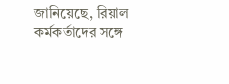জানিয়েছে, রিয়াল কর্মকর্তাদের সঙ্গে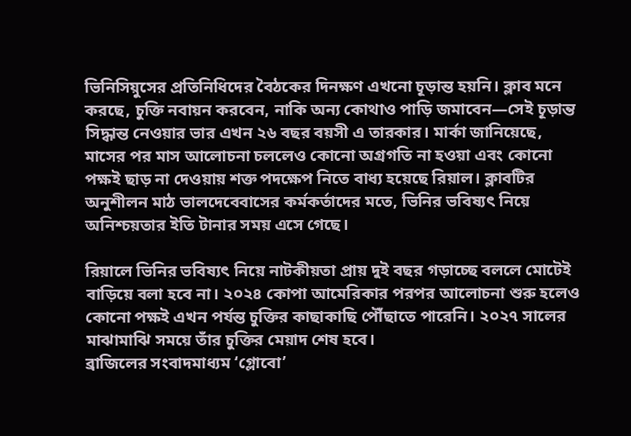ভিনিসিয়ুসের প্রতিনিধিদের বৈঠকের দিনক্ষণ এখনো চূড়ান্ত হয়নি। ক্লাব মনে করছে, চুক্তি নবায়ন করবেন, নাকি অন্য কোথাও পাড়ি জমাবেন—সেই চূড়ান্ত সিদ্ধান্ত নেওয়ার ভার এখন ২৬ বছর বয়সী এ তারকার। মার্কা জানিয়েছে, মাসের পর মাস আলোচনা চললেও কোনো অগ্রগতি না হওয়া এবং কোনো পক্ষই ছাড় না দেওয়ায় শক্ত পদক্ষেপ নিতে বাধ্য হয়েছে রিয়াল। ক্লাবটির অনুশীলন মাঠ ভালদেবেবাসের কর্মকর্তাদের মতে, ভিনির ভবিষ্যৎ নিয়ে অনিশ্চয়তার ইতি টানার সময় এসে গেছে।

রিয়ালে ভিনির ভবিষ্যৎ নিয়ে নাটকীয়তা প্রায় দুই বছর গড়াচ্ছে বললে মোটেই বাড়িয়ে বলা হবে না। ২০২৪ কোপা আমেরিকার পরপর আলোচনা শুরু হলেও কোনো পক্ষই এখন পর্যন্ত চুক্তির কাছাকাছি পৌঁছাতে পারেনি। ২০২৭ সালের মাঝামাঝি সময়ে তাঁর চুক্তির মেয়াদ শেষ হবে।
ব্রাজিলের সংবাদমাধ্যম ‘গ্লোবো’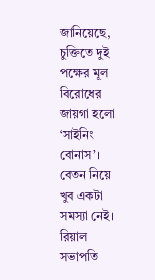জানিয়েছে, চুক্তিতে দুই পক্ষের মূল বিরোধের জায়গা হলো ‘সাইনিং বোনাস’। বেতন নিয়ে খুব একটা সমস্যা নেই।
রিয়াল সভাপতি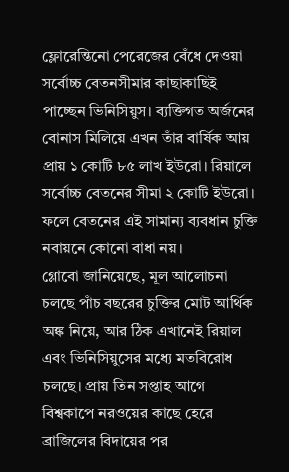ফ্লোরেন্তিনো পেরেজের বেঁধে দেওয়া সর্বোচ্চ বেতনসীমার কাছাকাছিই পাচ্ছেন ভিনিসিয়ুস। ব্যক্তিগত অর্জনের বোনাস মিলিয়ে এখন তাঁর বার্ষিক আয় প্রায় ১ কোটি ৮৫ লাখ ইউরো। রিয়ালে সর্বোচ্চ বেতনের সীমা ২ কোটি ইউরো। ফলে বেতনের এই সামান্য ব্যবধান চুক্তি নবায়নে কোনো বাধা নয়।
গ্লোবো জানিয়েছে, মূল আলোচনা চলছে পাঁচ বছরের চুক্তির মোট আর্থিক অঙ্ক নিয়ে, আর ঠিক এখানেই রিয়াল এবং ভিনিসিয়ুসের মধ্যে মতবিরোধ চলছে। প্রায় তিন সপ্তাহ আগে বিশ্বকাপে নরওয়ের কাছে হেরে ব্রাজিলের বিদায়ের পর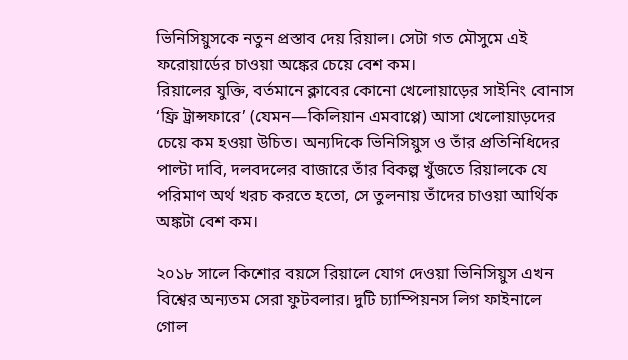ভিনিসিয়ুসকে নতুন প্রস্তাব দেয় রিয়াল। সেটা গত মৌসুমে এই ফরোয়ার্ডের চাওয়া অঙ্কের চেয়ে বেশ কম।
রিয়ালের যুক্তি, বর্তমানে ক্লাবের কোনো খেলোয়াড়ের সাইনিং বোনাস ‘ফ্রি ট্রান্সফারে’ (যেমন—কিলিয়ান এমবাপ্পে) আসা খেলোয়াড়দের চেয়ে কম হওয়া উচিত। অন্যদিকে ভিনিসিয়ুস ও তাঁর প্রতিনিধিদের পাল্টা দাবি, দলবদলের বাজারে তাঁর বিকল্প খুঁজতে রিয়ালকে যে পরিমাণ অর্থ খরচ করতে হতো, সে তুলনায় তাঁদের চাওয়া আর্থিক অঙ্কটা বেশ কম।

২০১৮ সালে কিশোর বয়সে রিয়ালে যোগ দেওয়া ভিনিসিয়ুস এখন বিশ্বের অন্যতম সেরা ফুটবলার। দুটি চ্যাম্পিয়নস লিগ ফাইনালে গোল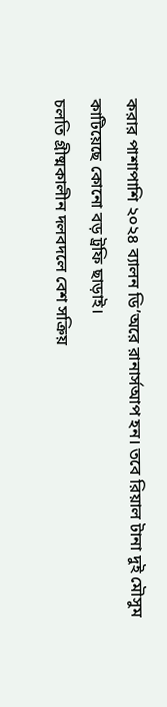করার পাশাপাশি ২০২৪ ব্যালন ডি’অরে রানার্সআপ হন। তবে রিয়াল টানা দুই মৌসুম কাটিয়েছে কোনো বড় ট্রফি ছাড়াই।
চলতি গ্রীষ্মকালীন দলবদলে বেশ সক্রিয়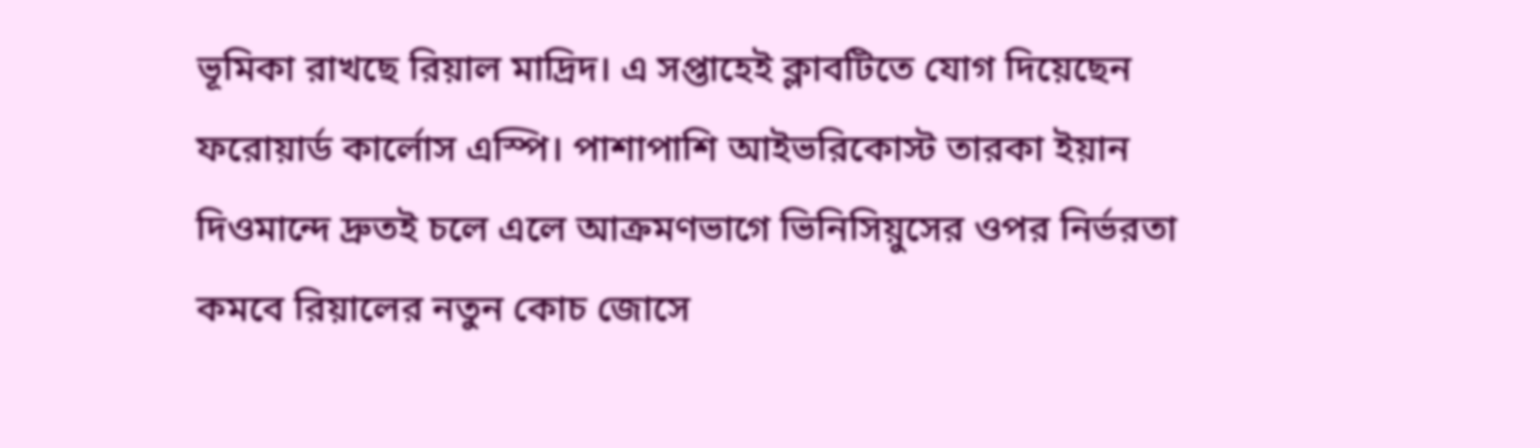ভূমিকা রাখছে রিয়াল মাদ্রিদ। এ সপ্তাহেই ক্লাবটিতে যোগ দিয়েছেন ফরোয়ার্ড কার্লোস এস্পি। পাশাপাশি আইভরিকোস্ট তারকা ইয়ান দিওমান্দে দ্রুতই চলে এলে আক্রমণভাগে ভিনিসিয়ুসের ওপর নির্ভরতা কমবে রিয়ালের নতুন কোচ জোসে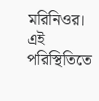মরিনিওর। এই পরিস্থিতিতে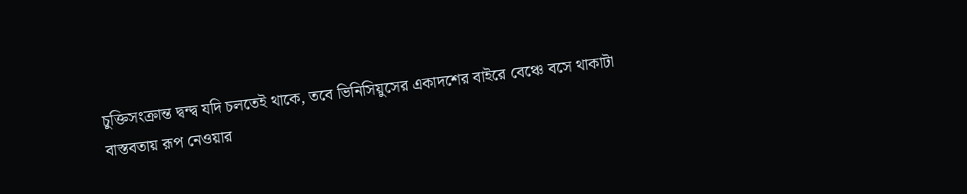চুক্তিসংক্রান্ত দ্বন্দ্ব যদি চলতেই থাকে, তবে ভিনিসিয়ুসের একাদশের বাইরে বেঞ্চে বসে থাকাটা বাস্তবতায় রূপ নেওয়ার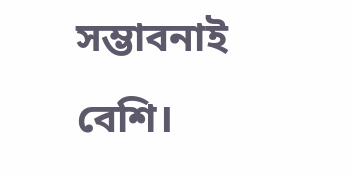সম্ভাবনাই বেশি।